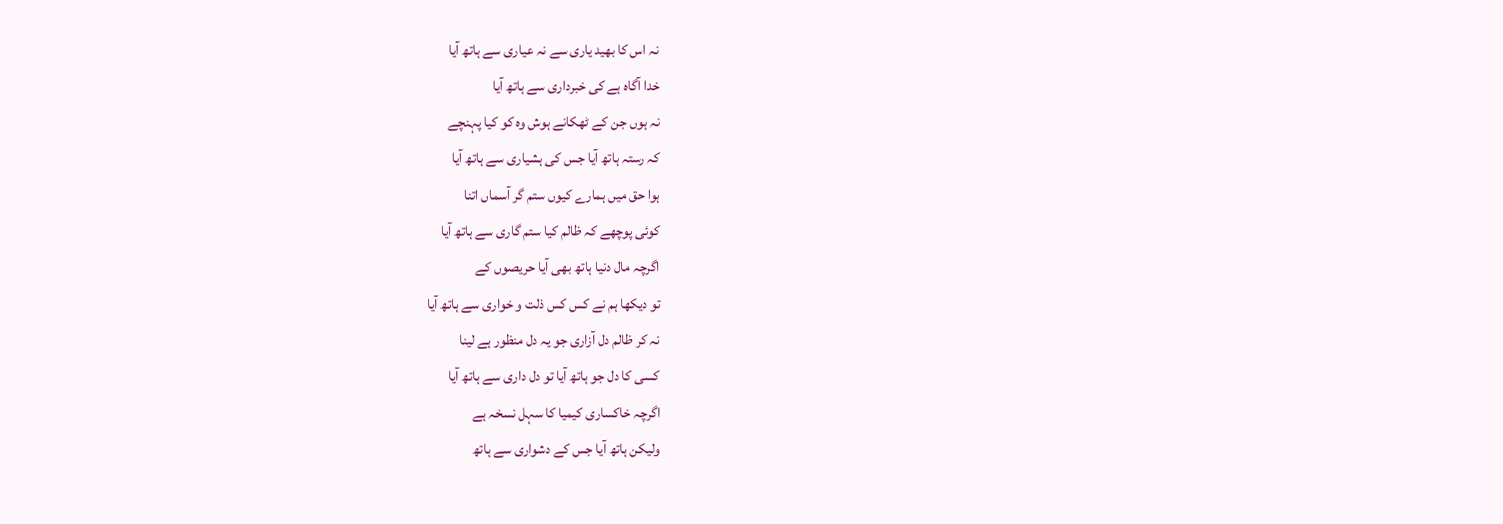نہ اس کا بھید یاری سے نہ عیاری سے ہاتھ آیا
خدا آگاہ ہے کی خبرداری سے ہاتھ آیا
نہ ہوں جن کے ٹھکانے ہوش وہ کو کیا پہنچے
کہ رستہ ہاتھ آیا جس کی ہشیاری سے ہاتھ آیا
ہوا حق میں ہمارے کیوں ستم گر آسماں اتنا
کوئی پوچھے کہ ظالم کیا ستم گاری سے ہاتھ آیا
اگرچہ مال دنیا ہاتھ بھی آیا حریصوں کے
تو دیکھا ہم نے کس کس ذلت و خواری سے ہاتھ آیا
نہ کر ظالم دل آزاری جو یہ دل منظور ہے لینا
کسی کا دل جو ہاتھ آیا تو دل داری سے ہاتھ آیا
اگرچہ خاکساری کیمیا کا سہل نسخہ ہے
ولیکن ہاتھ آیا جس کے دشواری سے ہاتھ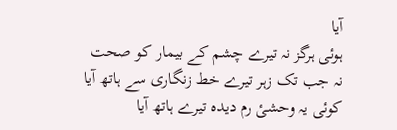آیا
ہوئی ہرگز نہ تیرے چشم کے بیمار کو صحت
نہ جب تک زہر تیرے خط زنگاری سے ہاتھ آیا
کوئی یہ وحشیٔ رم دیدہ تیرے ہاتھ آیا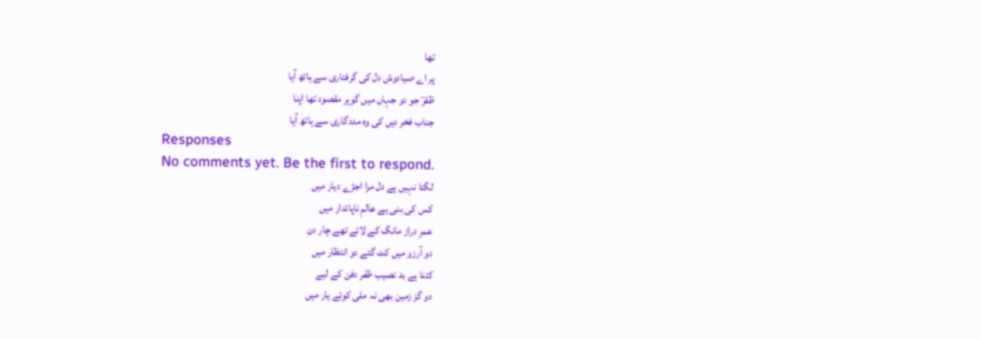تھا
پر اے صیادوش دل کی گرفتاری سے ہاتھ آیا
ظفرؔ جو دو جہاں میں گوہر مقصود تھا اپنا
جناب فخر دیں کی وہ مددگاری سے ہاتھ آیا
Responses
No comments yet. Be the first to respond.
لگتا نہیں ہے دل مرا اجڑے دیار میں
کس کی بنی ہے عالمِ ناپائدار میں
عمرِ دراز مانگ کے لائے تھے چار دن
دو آرزو میں کٹ گئے دو انتظار میں
کتنا ہے بد نصیب ظفر دفن کے لیے
دو گز زمین بھی نہ ملی کوئے یار میں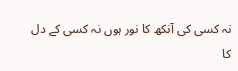نہ کسی کی آنکھ کا نور ہوں نہ کسی کے دل کا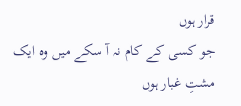قرار ہوں
جو کسی کے کام نہ آ سکے میں وہ ایک مشتِ غبار ہوں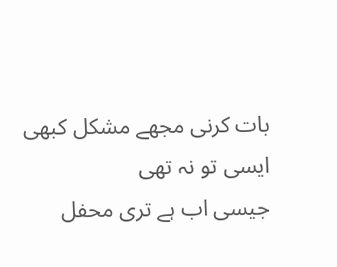بات کرنی مجھے مشکل کبھی ایسی تو نہ تھی
جیسی اب ہے تری محفل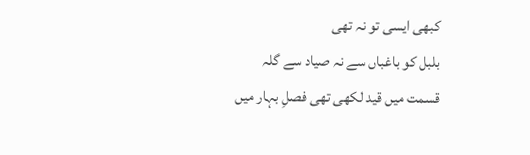کبھی ایسی تو نہ تھی
بلبل کو باغباں سے نہ صیاد سے گلہ
قسمت میں قید لکھی تھی فصلِ بہار میں